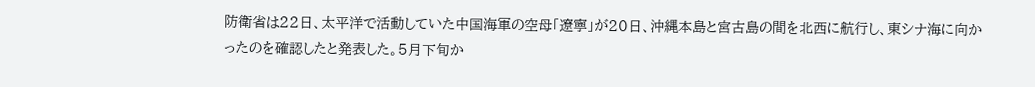防衛省は22日、太平洋で活動していた中国海軍の空母「遼寧」が20日、沖縄本島と宮古島の間を北西に航行し、東シナ海に向かったのを確認したと発表した。5月下旬か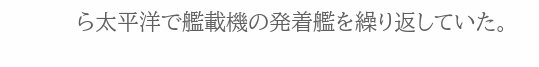ら太平洋で艦載機の発着艦を繰り返していた。